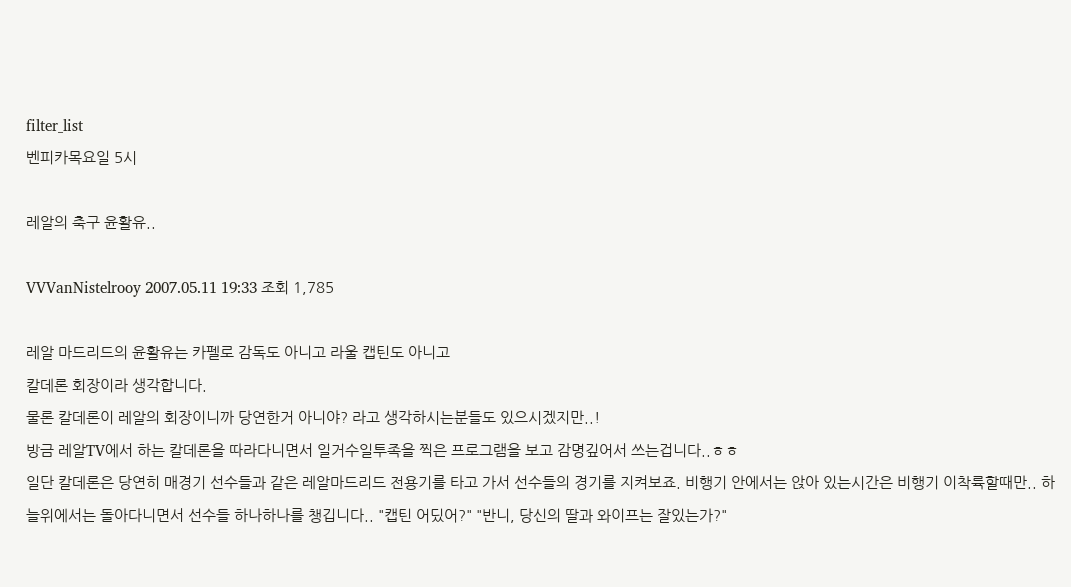filter_list
벤피카목요일 5시

레알의 축구 윤활유..

VVVanNistelrooy 2007.05.11 19:33 조회 1,785

레알 마드리드의 윤활유는 카펠로 감독도 아니고 라울 캡틴도 아니고
칼데론 회장이라 생각합니다.
물론 칼데론이 레알의 회장이니까 당연한거 아니야? 라고 생각하시는분들도 있으시겠지만..!
방금 레알TV에서 하는 칼데론을 따라다니면서 일거수일투족을 찍은 프로그램을 보고 감명깊어서 쓰는겁니다..ㅎㅎ
일단 칼데론은 당연히 매경기 선수들과 같은 레알마드리드 전용기를 타고 가서 선수들의 경기를 지켜보죠. 비행기 안에서는 앉아 있는시간은 비행기 이착륙할때만.. 하늘위에서는 돌아다니면서 선수들 하나하나를 챙깁니다.. "캡틴 어딨어?" "반니, 당신의 딸과 와이프는 잘있는가?"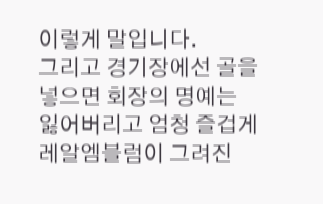이렇게 말입니다.
그리고 경기장에선 골을 넣으면 회장의 명예는 잃어버리고 엄청 즐겁게 레알엠블럼이 그려진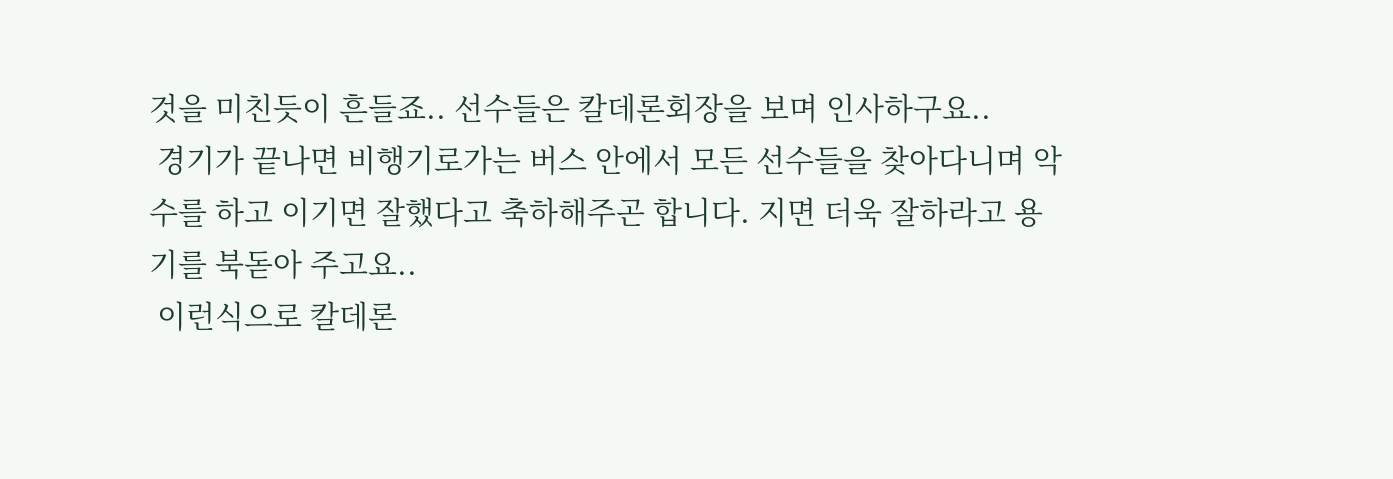것을 미친듯이 흔들죠.. 선수들은 칼데론회장을 보며 인사하구요..
 경기가 끝나면 비행기로가는 버스 안에서 모든 선수들을 찾아다니며 악수를 하고 이기면 잘했다고 축하해주곤 합니다. 지면 더욱 잘하라고 용기를 북돋아 주고요..
 이런식으로 칼데론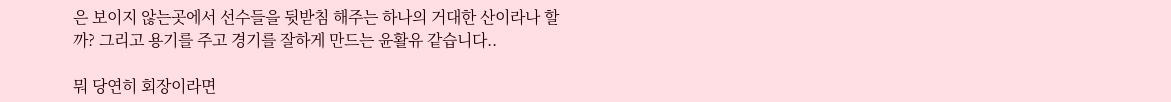은 보이지 않는곳에서 선수들을 뒷받침 해주는 하나의 거대한 산이라나 할까? 그리고 용기를 주고 경기를 잘하게 만드는 윤활유 같습니다..

뭐 당연히 회장이라면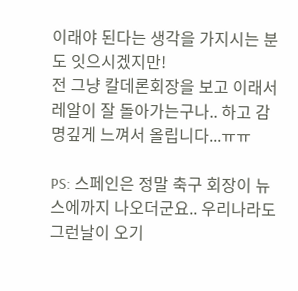이래야 된다는 생각을 가지시는 분도 잇으시겠지만!
전 그냥 칼데론회장을 보고 이래서 레알이 잘 돌아가는구나.. 하고 감명깊게 느껴서 올립니다...ㅠㅠ

PS: 스페인은 정말 축구 회장이 뉴스에까지 나오더군요.. 우리나라도 그런날이 오기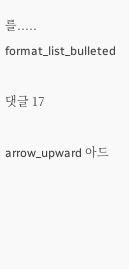를.....
format_list_bulleted

댓글 17

arrow_upward 아드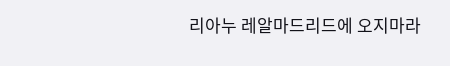리아누 레알마드리드에 오지마라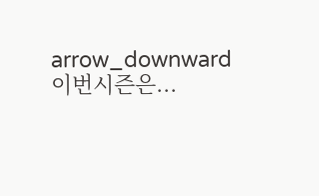arrow_downward 이번시즌은...